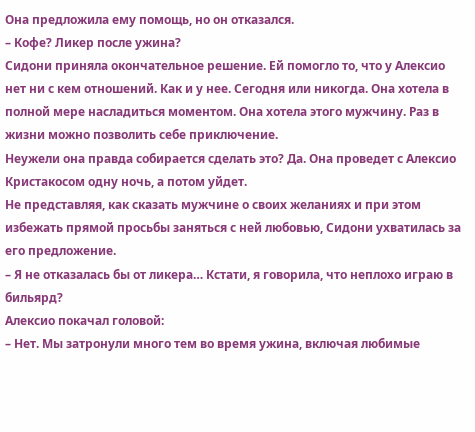Она предложила ему помощь, но он отказался.
– Кофе? Ликер после ужина?
Сидони приняла окончательное решение. Ей помогло то, что у Алексио нет ни с кем отношений. Как и у нее. Сегодня или никогда. Она хотела в полной мере насладиться моментом. Она хотела этого мужчину. Раз в жизни можно позволить себе приключение.
Неужели она правда собирается сделать это? Да. Она проведет с Алексио Кристакосом одну ночь, а потом уйдет.
Не представляя, как сказать мужчине о своих желаниях и при этом избежать прямой просьбы заняться с ней любовью, Сидони ухватилась за его предложение.
– Я не отказалась бы от ликера… Кстати, я говорила, что неплохо играю в бильярд?
Алексио покачал головой:
– Нет. Мы затронули много тем во время ужина, включая любимые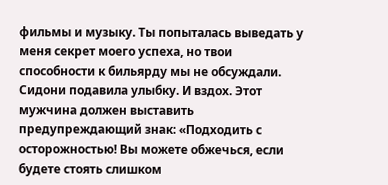фильмы и музыку. Ты попыталась выведать у меня секрет моего успеха, но твои способности к бильярду мы не обсуждали.
Сидони подавила улыбку. И вздох. Этот мужчина должен выставить предупреждающий знак: «Подходить с осторожностью! Вы можете обжечься, если будете стоять слишком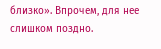близко». Впрочем, для нее слишком поздно.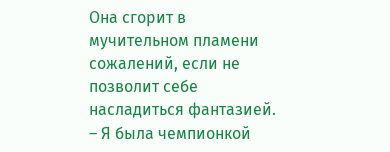Она сгорит в мучительном пламени сожалений, если не позволит себе насладиться фантазией.
– Я была чемпионкой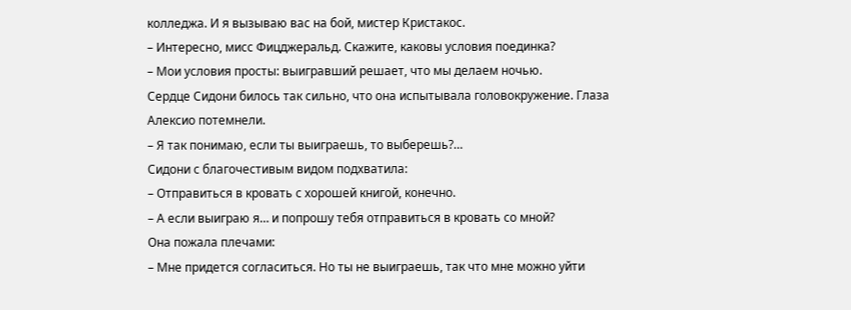колледжа. И я вызываю вас на бой, мистер Кристакос.
– Интересно, мисс Фицджеральд. Скажите, каковы условия поединка?
– Мои условия просты: выигравший решает, что мы делаем ночью.
Сердце Сидони билось так сильно, что она испытывала головокружение. Глаза Алексио потемнели.
– Я так понимаю, если ты выиграешь, то выберешь?…
Сидони с благочестивым видом подхватила:
– Отправиться в кровать с хорошей книгой, конечно.
– А если выиграю я… и попрошу тебя отправиться в кровать со мной?
Она пожала плечами:
– Мне придется согласиться. Но ты не выиграешь, так что мне можно уйти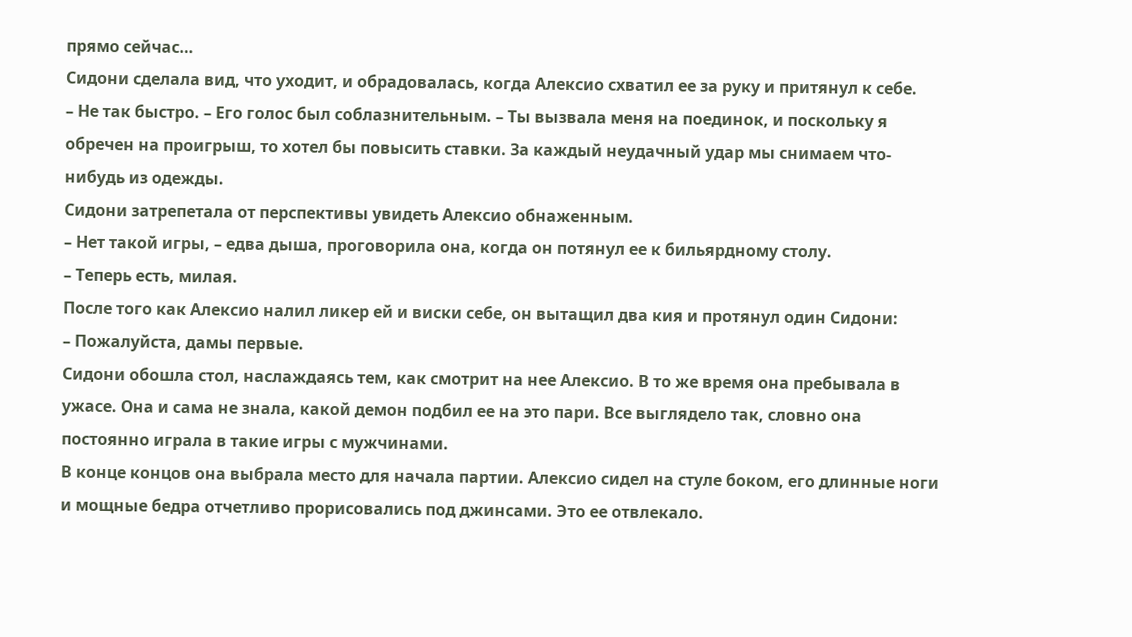прямо сейчас…
Сидони сделала вид, что уходит, и обрадовалась, когда Алексио схватил ее за руку и притянул к себе.
– Не так быстро. – Его голос был соблазнительным. – Ты вызвала меня на поединок, и поскольку я обречен на проигрыш, то хотел бы повысить ставки. За каждый неудачный удар мы снимаем что-нибудь из одежды.
Сидони затрепетала от перспективы увидеть Алексио обнаженным.
– Нет такой игры, – едва дыша, проговорила она, когда он потянул ее к бильярдному столу.
– Теперь есть, милая.
После того как Алексио налил ликер ей и виски себе, он вытащил два кия и протянул один Сидони:
– Пожалуйста, дамы первые.
Сидони обошла стол, наслаждаясь тем, как смотрит на нее Алексио. В то же время она пребывала в ужасе. Она и сама не знала, какой демон подбил ее на это пари. Все выглядело так, словно она постоянно играла в такие игры с мужчинами.
В конце концов она выбрала место для начала партии. Алексио сидел на стуле боком, его длинные ноги и мощные бедра отчетливо прорисовались под джинсами. Это ее отвлекало.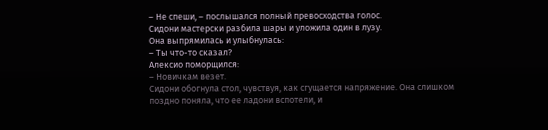– Не спеши, – послышался полный превосходства голос.
Сидони мастерски разбила шары и уложила один в лузу.
Она выпрямилась и улыбнулась:
– Ты что-то сказал?
Алексио поморщился:
– Новичкам везет.
Сидони обогнула стол, чувствуя, как сгущается напряжение. Она слишком поздно поняла, что ее ладони вспотели, и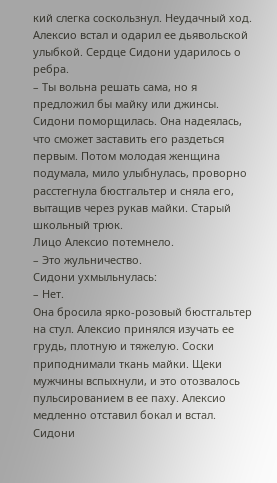кий слегка соскользнул. Неудачный ход.
Алексио встал и одарил ее дьявольской улыбкой. Сердце Сидони ударилось о ребра.
– Ты вольна решать сама, но я предложил бы майку или джинсы.
Сидони поморщилась. Она надеялась, что сможет заставить его раздеться первым. Потом молодая женщина подумала, мило улыбнулась, проворно расстегнула бюстгальтер и сняла его, вытащив через рукав майки. Старый школьный трюк.
Лицо Алексио потемнело.
– Это жульничество.
Сидони ухмыльнулась:
– Нет.
Она бросила ярко-розовый бюстгальтер на стул. Алексио принялся изучать ее грудь, плотную и тяжелую. Соски приподнимали ткань майки. Щеки мужчины вспыхнули, и это отозвалось пульсированием в ее паху. Алексио медленно отставил бокал и встал. Сидони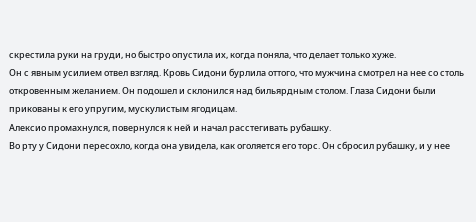скрестила руки на груди, но быстро опустила их, когда поняла, что делает только хуже.
Он с явным усилием отвел взгляд. Кровь Сидони бурлила оттого, что мужчина смотрел на нее со столь откровенным желанием. Он подошел и склонился над бильярдным столом. Глаза Сидони были прикованы к его упругим, мускулистым ягодицам.
Алексио промахнулся, повернулся к ней и начал расстегивать рубашку.
Во рту у Сидони пересохло, когда она увидела, как оголяется его торс. Он сбросил рубашку, и у нее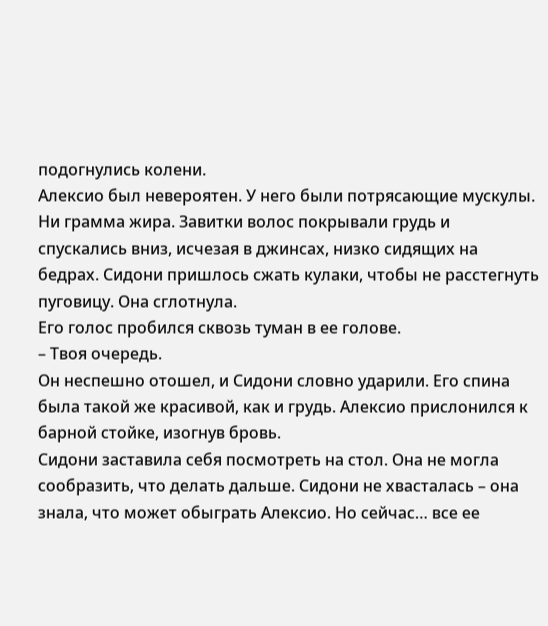подогнулись колени.
Алексио был невероятен. У него были потрясающие мускулы. Ни грамма жира. Завитки волос покрывали грудь и спускались вниз, исчезая в джинсах, низко сидящих на бедрах. Сидони пришлось сжать кулаки, чтобы не расстегнуть пуговицу. Она сглотнула.
Его голос пробился сквозь туман в ее голове.
– Твоя очередь.
Он неспешно отошел, и Сидони словно ударили. Его спина была такой же красивой, как и грудь. Алексио прислонился к барной стойке, изогнув бровь.
Сидони заставила себя посмотреть на стол. Она не могла сообразить, что делать дальше. Сидони не хвасталась – она знала, что может обыграть Алексио. Но сейчас… все ее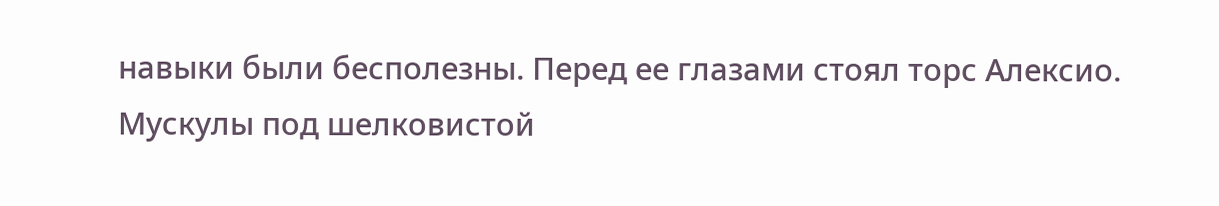навыки были бесполезны. Перед ее глазами стоял торс Алексио. Мускулы под шелковистой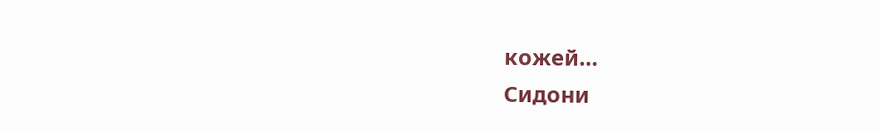кожей…
Сидони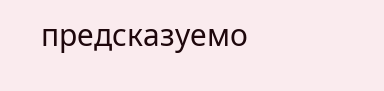предсказуемо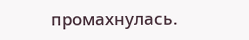промахнулась.